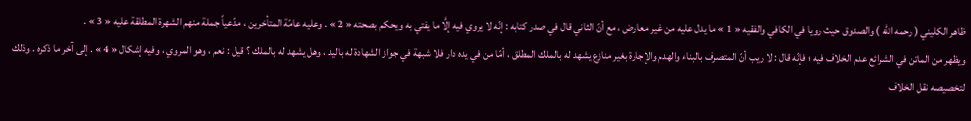ظاهر الكليني ( رحمه الله ) والصدوق حيث رويا في الكافي والفقيه « 1 » ما يدل عليه من غير معارض ، مع أنّ الثاني قال في صدر كتابه : إنّه لا يروي فيه إلَّا ما يفتي به ويحكم بصحته « 2 » . وعليه عامّة المتأخرين ، مدّعياً جملة منهم الشهرة المطلقة عليه « 3 » .
ويظهر من الماتن في الشرائع عدم الخلاف فيه ؛ فإنّه قال : لا ريب أنّ المتصرف بالبناء والهدم والإجارة بغير منازع يشهد له بالملك المطلق ، أمّا من في يده دار فلا شبهة في جواز الشهادة له باليد ، وهل يشهد له بالملك ؟ قيل : نعم ، وهو المروي ، وفيه إشكال « 4 » . إلى آخر ما ذكره . وذلك لتخصيصه نقل الخلاف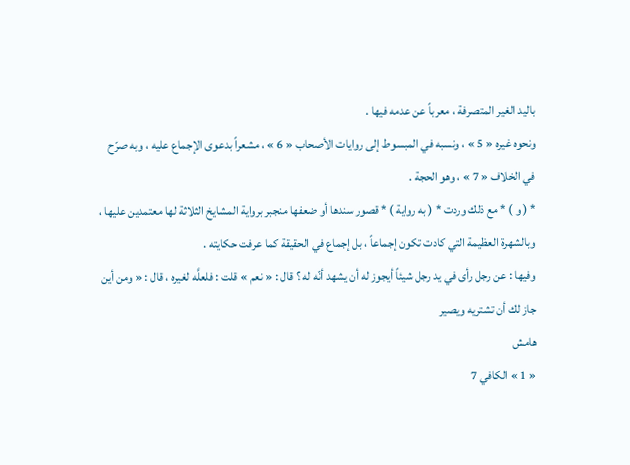باليد الغير المتصرفة ، معرباً عن عدمه فيها .
ونحوه غيره « 5 » ، ونسبه في المبسوط إلى روايات الأصحاب « 6 » ، مشعراً بدعوى الإجماع عليه ، وبه صرّح في الخلاف « 7 » ، وهو الحجة .
* ( و ) * مع ذلك وردت * ( به رواية ) * قصور سندها أو ضعفها منجبر برواية المشايخ الثلاثة لها معتمدين عليها ، وبالشهرة العظيمة التي كادت تكون إجماعاً ، بل إجماع في الحقيقة كما عرفت حكايته .
وفيها : عن رجل رأى في يد رجل شيئاً أيجوز له أن يشهد أنّه له ؟ قال : « نعم » قلت : فلعلَّه لغيره ، قال : « ومن أين جاز لك أن تشتريه ويصير
هامش
« 1 » الكافي 7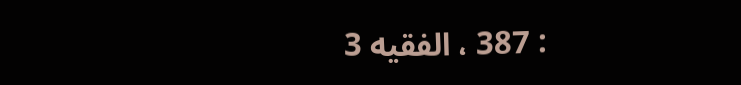: 387 ، الفقيه 3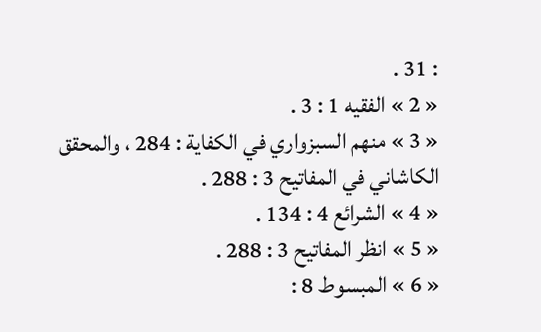: 31 .
« 2 » الفقيه 1 : 3 .
« 3 » منهم السبزواري في الكفاية : 284 ، والمحقق الكاشاني في المفاتيح 3 : 288 .
« 4 » الشرائع 4 : 134 .
« 5 » انظر المفاتيح 3 : 288 .
« 6 » المبسوط 8 :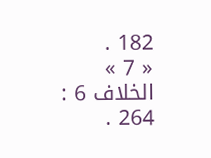182 .
« 7 » الخلاف 6 : 264 .